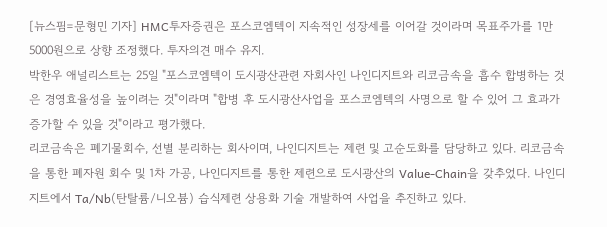[뉴스핌=문형민 기자] HMC투자증권은 포스코엠텍이 지속적인 성장세를 이어갈 것이라며 목표주가를 1만5000원으로 상향 조정했다. 투자의견 매수 유지.
박한우 애널리스트는 25일 "포스코엠텍이 도시광산관련 자회사인 나인디지트와 리코금속을 흡수 합병하는 것은 경영효율성을 높이려는 것"이라며 "합병 후 도시광산사업을 포스코엠텍의 사명으로 할 수 있어 그 효과가 증가할 수 있을 것"이라고 평가했다.
리코금속은 폐기물회수, 선별 분리하는 회사이며, 나인디지트는 제련 및 고순도화를 담당하고 있다. 리코금속을 통한 폐자원 회수 및 1차 가공, 나인디지트를 통한 제련으로 도시광산의 Value-Chain을 갖추었다. 나인디지트에서 Ta/Nb(탄탈륨/니오븀) 습식제련 상용화 기술 개발하여 사업을 추진하고 있다.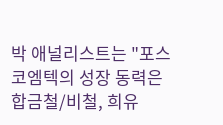박 애널리스트는 "포스코엠텍의 성장 동력은 합금철/비철, 희유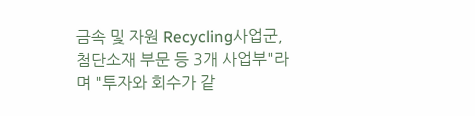금속 및 자원 Recycling사업군, 첨단소재 부문 등 3개 사업부"라며 "투자와 회수가 같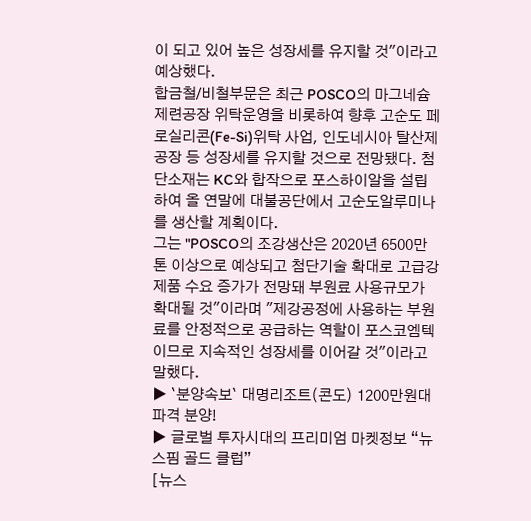이 되고 있어 높은 성장세를 유지할 것"이라고 예상했다.
합금철/비철부문은 최근 POSCO의 마그네슘제련공장 위탁운영을 비롯하여 향후 고순도 페로실리콘(Fe-Si)위탁 사업, 인도네시아 탈산제 공장 등 성장세를 유지할 것으로 전망됐다. 첨단소재는 KC와 합작으로 포스하이알을 설립하여 올 연말에 대불공단에서 고순도알루미나를 생산할 계획이다.
그는 "POSCO의 조강생산은 2020년 6500만 톤 이상으로 예상되고 첨단기술 확대로 고급강 제품 수요 증가가 전망돼 부원료 사용규모가 확대될 것"이라며 "제강공정에 사용하는 부원료를 안정적으로 공급하는 역할이 포스코엠텍이므로 지속적인 성장세를 이어갈 것"이라고 말했다.
▶ `분양속보` 대명리조트(콘도) 1200만원대 파격 분양!
▶ 글로벌 투자시대의 프리미엄 마켓정보 “뉴스핌 골드 클럽”
[뉴스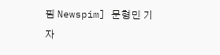핌 Newspim] 문형민 기자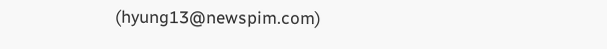(hyung13@newspim.com)